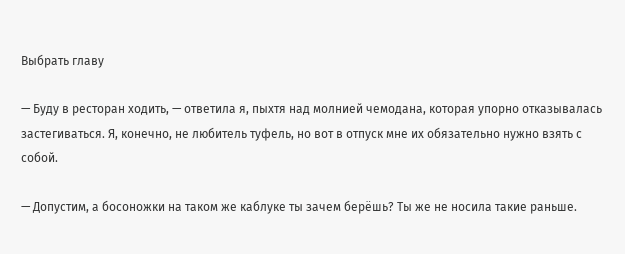Выбрать главу

— Буду в ресторан ходить, — ответила я, пыхтя над молнией чемодана, которая упорно отказывалась застегиваться. Я, конечно, не любитель туфель, но вот в отпуск мне их обязательно нужно взять с собой.

— Допустим, а босоножки на таком же каблуке ты зачем берёшь? Ты же не носила такие раньше.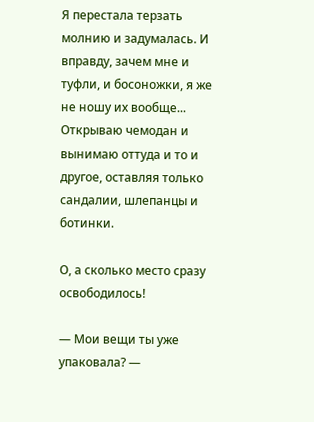Я перестала терзать молнию и задумалась. И вправду, зачем мне и туфли, и босоножки, я же не ношу их вообще... Открываю чемодан и вынимаю оттуда и то и другое, оставляя только сандалии, шлепанцы и ботинки.

О, а сколько место сразу освободилось!

— Мои вещи ты уже упаковала? —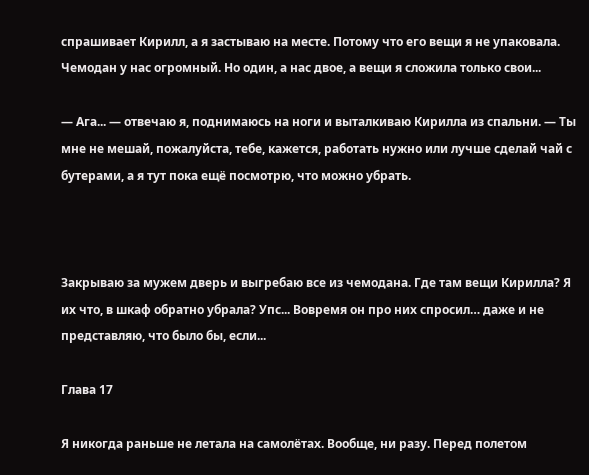спрашивает Кирилл, а я застываю на месте. Потому что его вещи я не упаковала. Чемодан у нас огромный. Но один, а нас двое, а вещи я сложила только свои...

— Ага... — отвечаю я, поднимаюсь на ноги и выталкиваю Кирилла из спальни. — Ты мне не мешай, пожалуйста, тебе, кажется, работать нужно или лучше сделай чай с бутерами, а я тут пока ещё посмотрю, что можно убрать.



Закрываю за мужем дверь и выгребаю все из чемодана. Где там вещи Кирилла? Я их что, в шкаф обратно убрала? Упс... Вовремя он про них спросил… даже и не представляю, что было бы, если...

Глава 17

Я никогда раньше не летала на самолётах. Вообще, ни разу. Перед полетом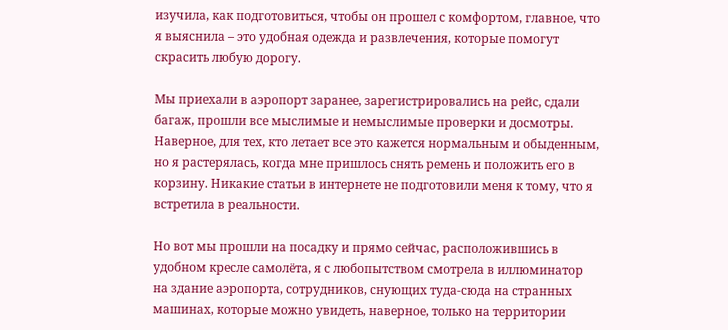изучила, как подготовиться, чтобы он прошел с комфортом, главное, что я выяснила – это удобная одежда и развлечения, которые помогут скрасить любую дорогу.

Мы приехали в аэропорт заранее, зарегистрировались на рейс, сдали багаж, прошли все мыслимые и немыслимые проверки и досмотры. Наверное, для тех, кто летает все это кажется нормальным и обыденным, но я растерялась, когда мне пришлось снять ремень и положить его в корзину. Никакие статьи в интернете не подготовили меня к тому, что я встретила в реальности.

Но вот мы прошли на посадку и прямо сейчас, расположившись в удобном кресле самолёта, я с любопытством смотрела в иллюминатор на здание аэропорта, сотрудников, снующих туда-сюда на странных машинах, которые можно увидеть, наверное, только на территории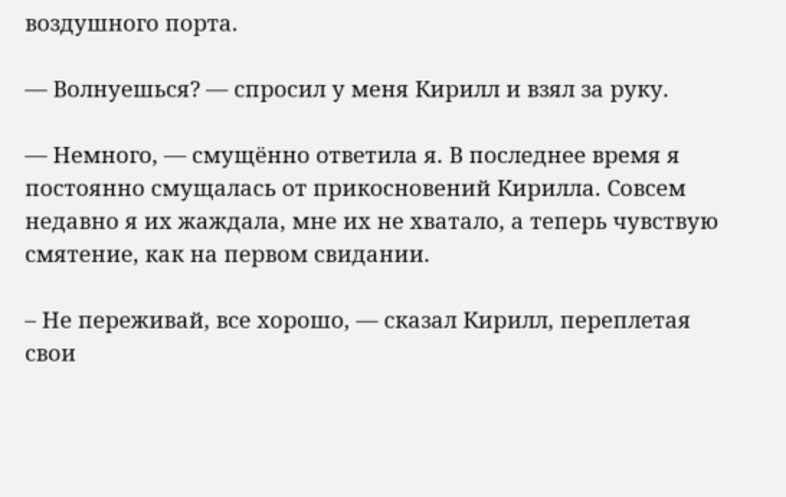воздушного порта.

— Волнуешься? — спросил у меня Кирилл и взял за руку.

— Немного, — смущённо ответила я. В последнее время я постоянно смущалась от прикосновений Кирилла. Совсем недавно я их жаждала, мне их не хватало, а теперь чувствую смятение, как на первом свидании.

– Не переживай, все хорошо, — сказал Кирилл, переплетая свои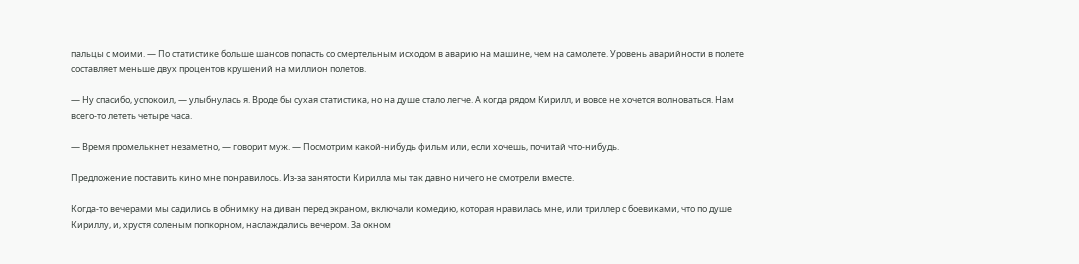пальцы с моими. — По статистике больше шансов попасть со смертельным исходом в аварию на машине, чем на самолете. Уровень аварийности в полете составляет меньше двух процентов крушений на миллион полетов.

— Ну спасибо, успокоил, — улыбнулась я. Вроде бы сухая статистика, но на душе стало легче. А когда рядом Кирилл, и вовсе не хочется волноваться. Нам всего-то лететь четыре часа.

— Время промелькнет незаметно, — говорит муж. — Посмотрим какой-нибудь фильм или, если хочешь, почитай что-нибудь.

Предложение поставить кино мне понравилось. Из-за занятости Кирилла мы так давно ничего не смотрели вместе.

Когда-то вечерами мы садились в обнимку на диван перед экраном, включали комедию, которая нравилась мне, или триллер с боевиками, что по душе Кириллу, и, хрустя соленым попкорном, наслаждались вечером. За окном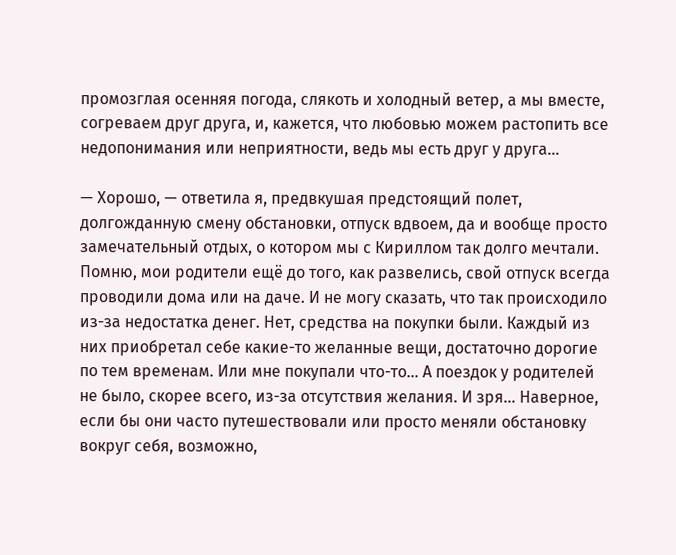промозглая осенняя погода, слякоть и холодный ветер, а мы вместе, согреваем друг друга, и, кажется, что любовью можем растопить все недопонимания или неприятности, ведь мы есть друг у друга…

— Хорошо, — ответила я, предвкушая предстоящий полет, долгожданную смену обстановки, отпуск вдвоем, да и вообще просто замечательный отдых, о котором мы с Кириллом так долго мечтали. Помню, мои родители ещё до того, как развелись, свой отпуск всегда проводили дома или на даче. И не могу сказать, что так происходило из-за недостатка денег. Нет, средства на покупки были. Каждый из них приобретал себе какие-то желанные вещи, достаточно дорогие по тем временам. Или мне покупали что-то... А поездок у родителей не было, скорее всего, из-за отсутствия желания. И зря… Наверное, если бы они часто путешествовали или просто меняли обстановку вокруг себя, возможно,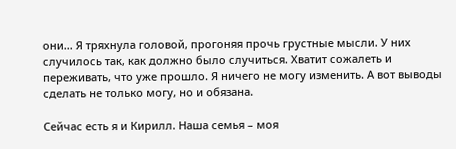они... Я тряхнула головой, прогоняя прочь грустные мысли. У них случилось так, как должно было случиться. Хватит сожалеть и переживать, что уже прошло. Я ничего не могу изменить. А вот выводы сделать не только могу, но и обязана.

Сейчас есть я и Кирилл. Наша семья – моя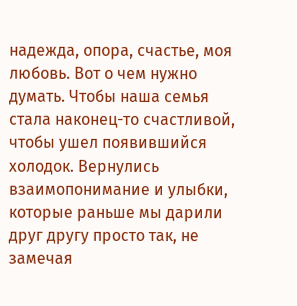надежда, опора, счастье, моя любовь. Вот о чем нужно думать. Чтобы наша семья стала наконец-то счастливой, чтобы ушел появившийся холодок. Вернулись взаимопонимание и улыбки, которые раньше мы дарили друг другу просто так, не замечая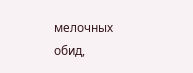мелочных обид,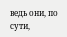ведь они, по сути,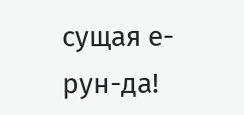сущая е-рун-да!